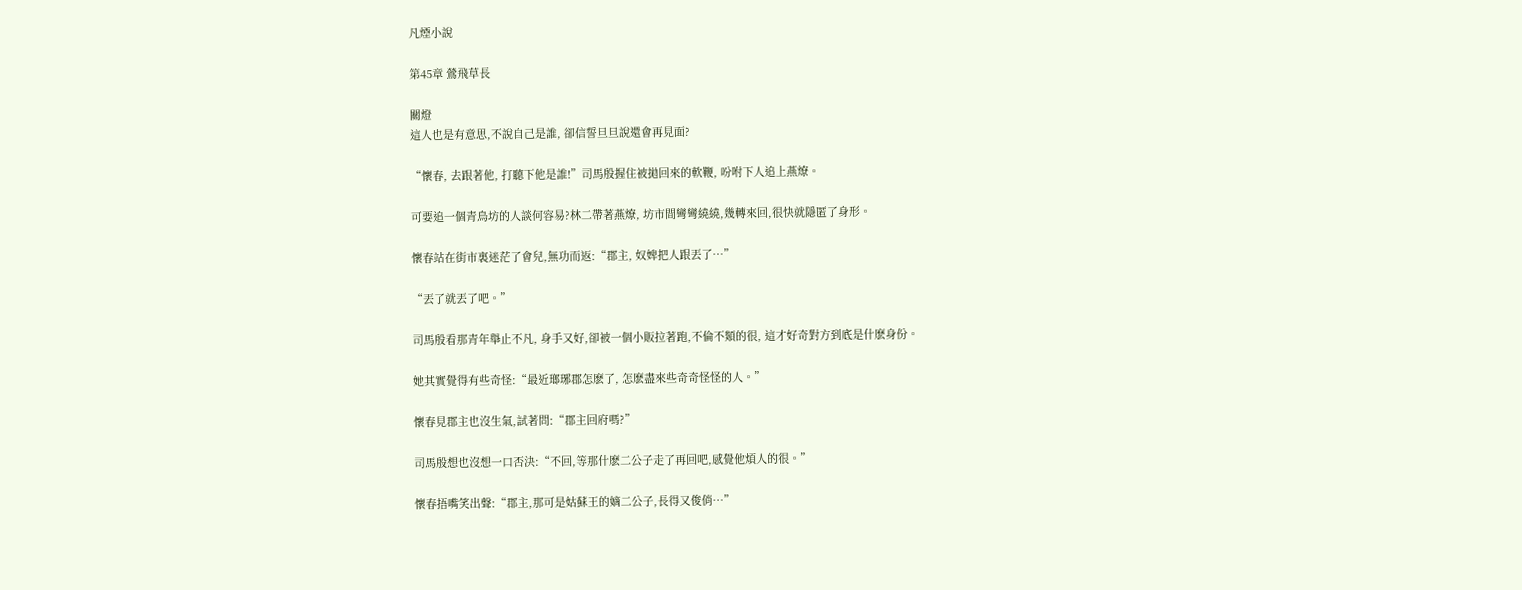凡煙小說

第45章 鶯飛草長

關燈
這人也是有意思,不說自己是誰, 卻信誓旦旦說還會再見面?

“懷春, 去跟著他, 打聽下他是誰!”司馬殷握住被拋回來的軟鞭, 吩咐下人追上燕燎。

可要追一個青鳥坊的人談何容易?林二帶著燕燎, 坊市間彎彎繞繞,幾轉來回,很快就隱匿了身形。

懷春站在街市裏迷茫了會兒,無功而返:“郡主, 奴婢把人跟丟了…”

“丟了就丟了吧。”

司馬殷看那青年舉止不凡, 身手又好,卻被一個小販拉著跑,不倫不類的很, 這才好奇對方到底是什麽身份。

她其實覺得有些奇怪:“最近瑯琊郡怎麽了, 怎麽盡來些奇奇怪怪的人。”

懷春見郡主也沒生氣,試著問:“郡主回府嗎?”

司馬殷想也沒想一口否決:“不回,等那什麽二公子走了再回吧,感覺他煩人的很。”

懷春捂嘴笑出聲:“郡主,那可是姑蘇王的嫡二公子,長得又俊俏…”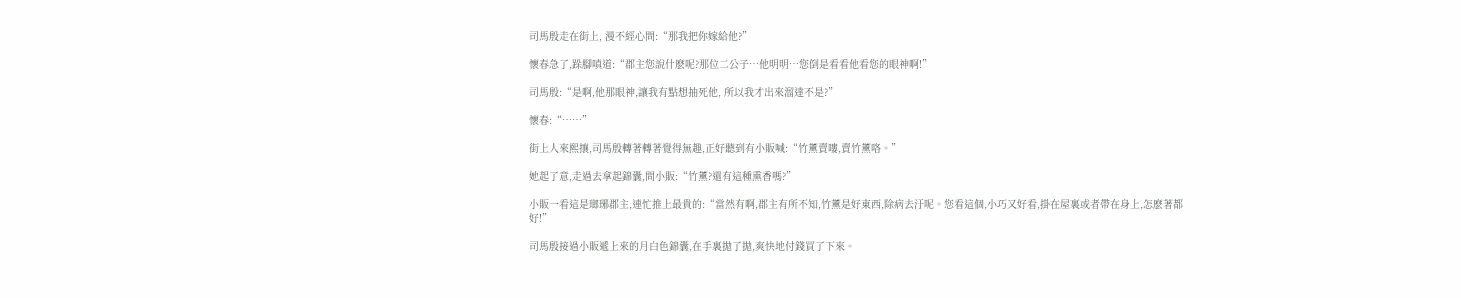司馬殷走在街上, 漫不經心問:“那我把你嫁給他?”

懷春急了,跺腳嗔道:“郡主您說什麽呢?那位二公子…他明明…您倒是看看他看您的眼神啊!”

司馬殷:“是啊,他那眼神,讓我有點想抽死他, 所以我才出來溜達不是?”

懷春:“……”

街上人來熙攘,司馬殷轉著轉著覺得無趣,正好聽到有小販喊:“竹薰賣嘍,賣竹薰咯。”

她起了意,走過去拿起錦囊,問小販:“竹薰?還有這種熏香嗎?”

小販一看這是瑯琊郡主,連忙推上最貴的:“當然有啊,郡主有所不知,竹薰是好東西,除病去汙呢。您看這個,小巧又好看,掛在屋裏或者帶在身上,怎麽著都好!”

司馬殷接過小販遞上來的月白色錦囊,在手裏拋了拋,爽快地付錢買了下來。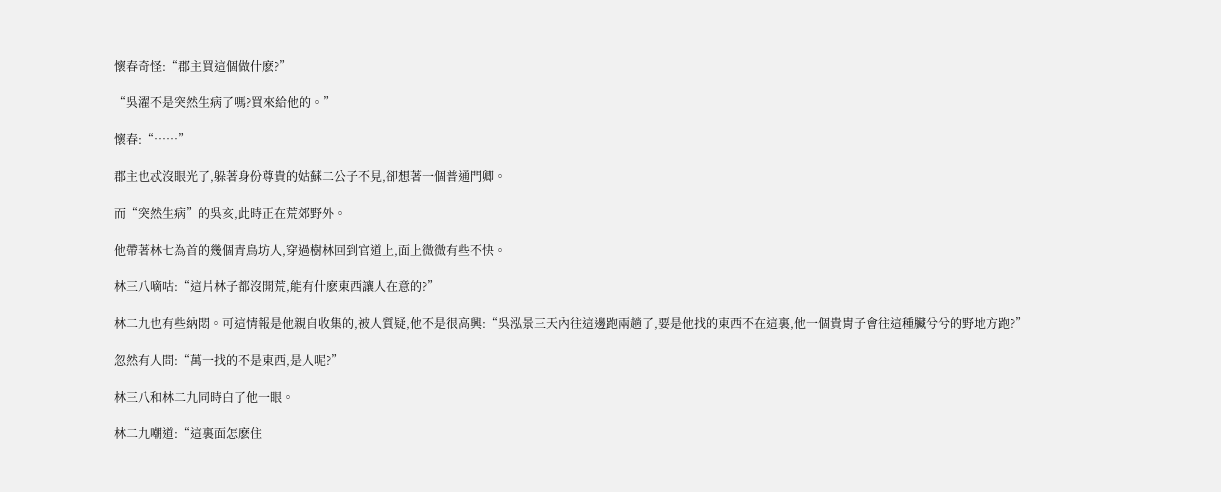懷春奇怪:“郡主買這個做什麽?”

“吳濯不是突然生病了嗎?買來給他的。”

懷春:“……”

郡主也忒沒眼光了,躲著身份尊貴的姑蘇二公子不見,卻想著一個普通門卿。

而“突然生病”的吳亥,此時正在荒郊野外。

他帶著林七為首的幾個青鳥坊人,穿過樹林回到官道上,面上微微有些不快。

林三八嘀咕:“這片林子都沒開荒,能有什麽東西讓人在意的?”

林二九也有些納悶。可這情報是他親自收集的,被人質疑,他不是很高興:“吳泓景三天內往這邊跑兩趟了,要是他找的東西不在這裏,他一個貴胄子會往這種臟兮兮的野地方跑?”

忽然有人問:“萬一找的不是東西,是人呢?”

林三八和林二九同時白了他一眼。

林二九嘲道:“這裏面怎麽住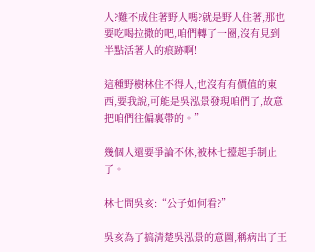人?難不成住著野人嗎?就是野人住著,那也要吃喝拉撒的吧,咱們轉了一圈,沒有見到半點活著人的痕跡啊!

這種野樹林住不得人,也沒有有價值的東西,要我說,可能是吳泓景發現咱們了,故意把咱們往偏裏帶的。”

幾個人還要爭論不休,被林七擡起手制止了。

林七問吳亥:“公子如何看?”

吳亥為了搞清楚吳泓景的意圖,稱病出了王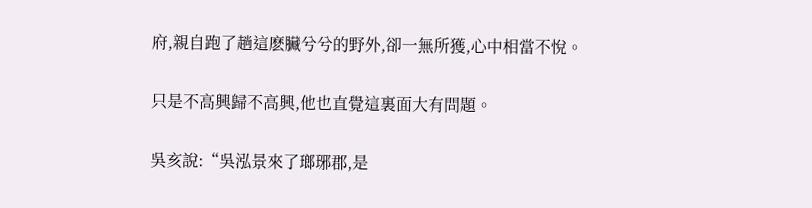府,親自跑了趟這麽臟兮兮的野外,卻一無所獲,心中相當不悅。

只是不高興歸不高興,他也直覺這裏面大有問題。

吳亥說:“吳泓景來了瑯琊郡,是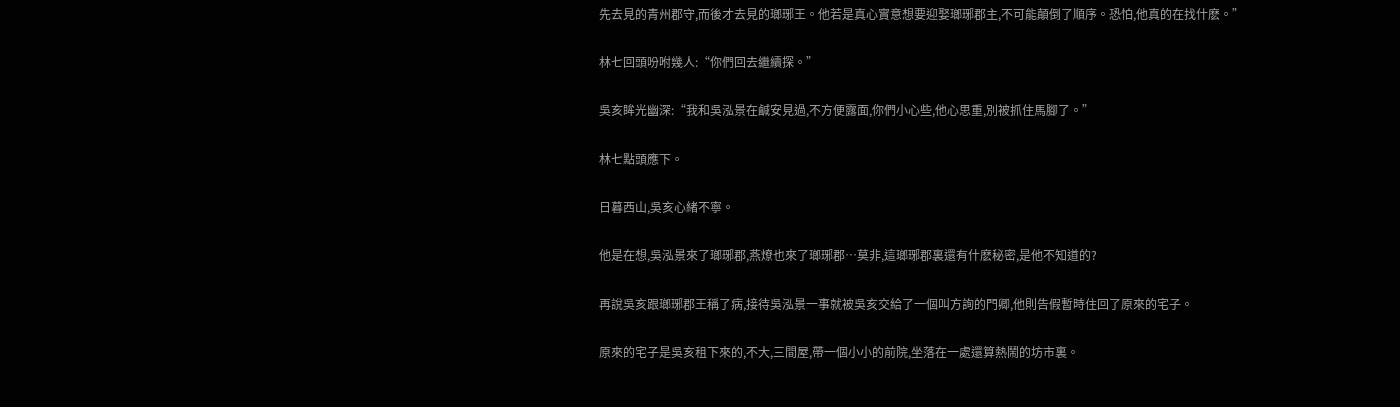先去見的青州郡守,而後才去見的瑯琊王。他若是真心實意想要迎娶瑯琊郡主,不可能顛倒了順序。恐怕,他真的在找什麽。”

林七回頭吩咐幾人:“你們回去繼續探。”

吳亥眸光幽深:“我和吳泓景在鹹安見過,不方便露面,你們小心些,他心思重,別被抓住馬腳了。”

林七點頭應下。

日暮西山,吳亥心緒不寧。

他是在想,吳泓景來了瑯琊郡,燕燎也來了瑯琊郡…莫非,這瑯琊郡裏還有什麽秘密,是他不知道的?

再說吳亥跟瑯琊郡王稱了病,接待吳泓景一事就被吳亥交給了一個叫方詢的門卿,他則告假暫時住回了原來的宅子。

原來的宅子是吳亥租下來的,不大,三間屋,帶一個小小的前院,坐落在一處還算熱鬧的坊市裏。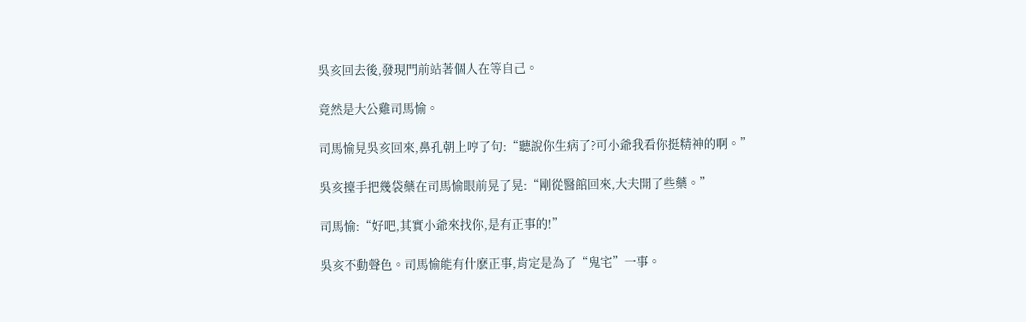吳亥回去後,發現門前站著個人在等自己。

竟然是大公雞司馬愉。

司馬愉見吳亥回來,鼻孔朝上哼了句:“聽說你生病了?可小爺我看你挺精神的啊。”

吳亥擡手把幾袋藥在司馬愉眼前晃了晃:“剛從醫館回來,大夫開了些藥。”

司馬愉:“好吧,其實小爺來找你,是有正事的!”

吳亥不動聲色。司馬愉能有什麽正事,肯定是為了“鬼宅”一事。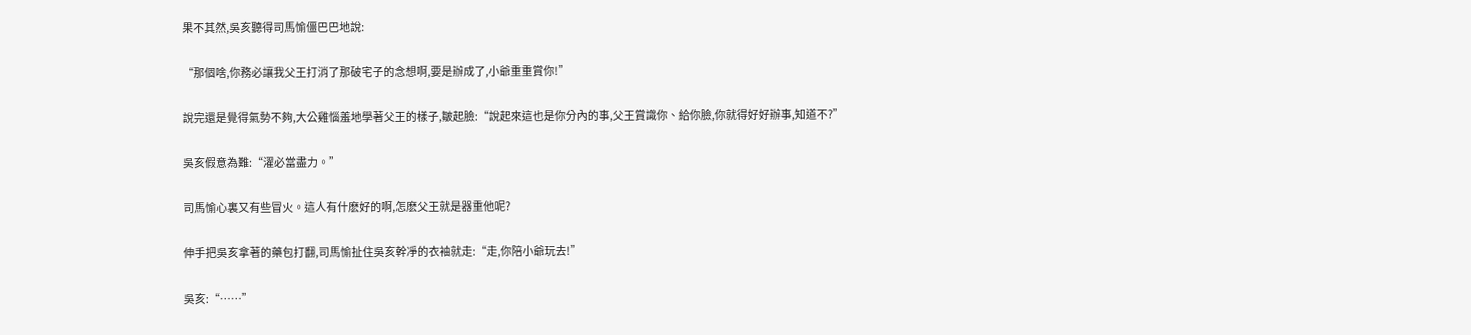果不其然,吳亥聽得司馬愉僵巴巴地說:

“那個啥,你務必讓我父王打消了那破宅子的念想啊,要是辦成了,小爺重重賞你!”

說完還是覺得氣勢不夠,大公雞惱羞地學著父王的樣子,皺起臉:“說起來這也是你分內的事,父王賞識你、給你臉,你就得好好辦事,知道不?”

吳亥假意為難:“濯必當盡力。”

司馬愉心裏又有些冒火。這人有什麽好的啊,怎麽父王就是器重他呢?

伸手把吳亥拿著的藥包打翻,司馬愉扯住吳亥幹凈的衣袖就走:“走,你陪小爺玩去!”

吳亥:“……”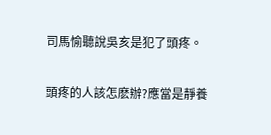司馬愉聽說吳亥是犯了頭疼。

頭疼的人該怎麽辦?應當是靜養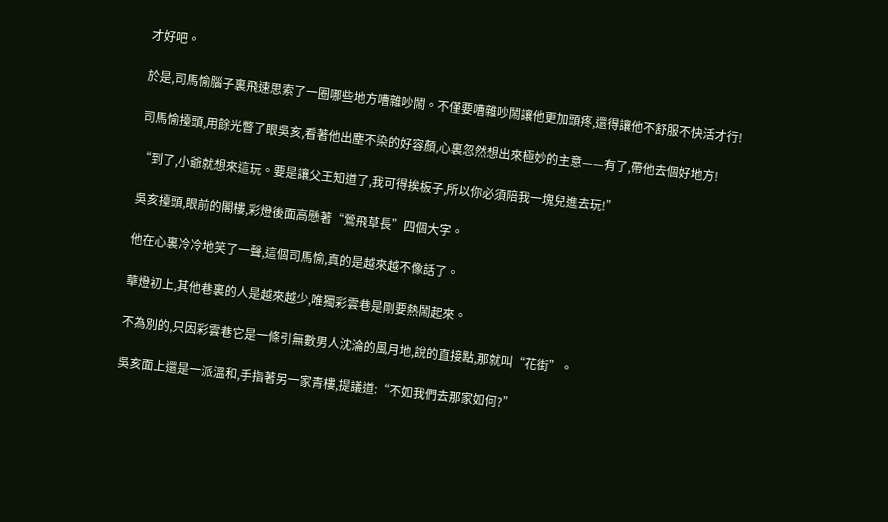才好吧。

於是,司馬愉腦子裏飛速思索了一圈哪些地方嘈雜吵鬧。不僅要嘈雜吵鬧讓他更加頭疼,還得讓他不舒服不快活才行!

司馬愉擡頭,用餘光瞥了眼吳亥,看著他出塵不染的好容顏,心裏忽然想出來極妙的主意——有了,帶他去個好地方!

“到了,小爺就想來這玩。要是讓父王知道了,我可得挨板子,所以你必須陪我一塊兒進去玩!”

吳亥擡頭,眼前的閣樓,彩燈後面高懸著“鶯飛草長”四個大字。

他在心裏冷冷地笑了一聲,這個司馬愉,真的是越來越不像話了。

華燈初上,其他巷裏的人是越來越少,唯獨彩雲巷是剛要熱鬧起來。

不為別的,只因彩雲巷它是一條引無數男人沈淪的風月地,說的直接點,那就叫“花街”。

吳亥面上還是一派溫和,手指著另一家青樓,提議道:“不如我們去那家如何?”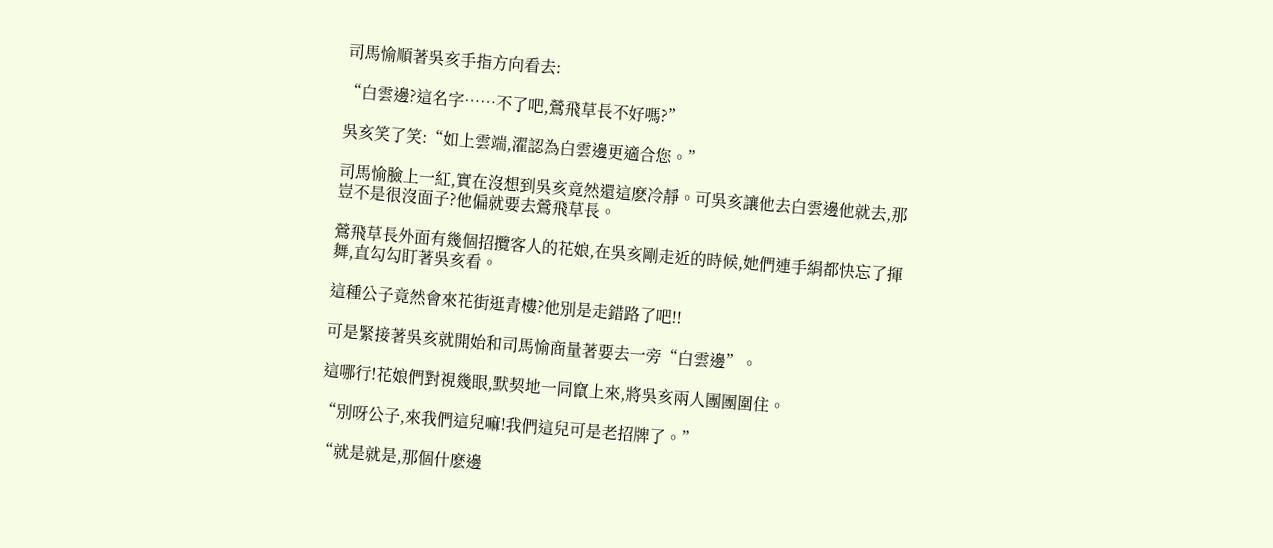司馬愉順著吳亥手指方向看去:

“白雲邊?這名字……不了吧,鶯飛草長不好嗎?”

吳亥笑了笑:“如上雲端,濯認為白雲邊更適合您。”

司馬愉臉上一紅,實在沒想到吳亥竟然還這麽冷靜。可吳亥讓他去白雲邊他就去,那豈不是很沒面子?他偏就要去鶯飛草長。

鶯飛草長外面有幾個招攬客人的花娘,在吳亥剛走近的時候,她們連手絹都快忘了揮舞,直勾勾盯著吳亥看。

這種公子竟然會來花街逛青樓?他別是走錯路了吧!!

可是緊接著吳亥就開始和司馬愉商量著要去一旁“白雲邊”。

這哪行!花娘們對視幾眼,默契地一同竄上來,將吳亥兩人團團圍住。

“別呀公子,來我們這兒嘛!我們這兒可是老招牌了。”

“就是就是,那個什麽邊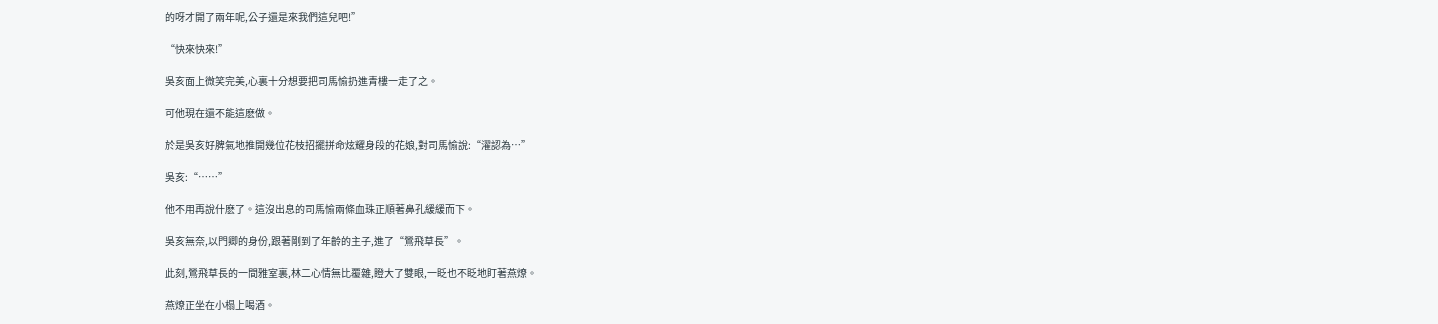的呀才開了兩年呢,公子還是來我們這兒吧!”

“快來快來!”

吳亥面上微笑完美,心裏十分想要把司馬愉扔進青樓一走了之。

可他現在還不能這麽做。

於是吳亥好脾氣地推開幾位花枝招擺拼命炫耀身段的花娘,對司馬愉說:“濯認為…”

吳亥:“……”

他不用再說什麽了。這沒出息的司馬愉兩條血珠正順著鼻孔緩緩而下。

吳亥無奈,以門卿的身份,跟著剛到了年齡的主子,進了“鶯飛草長”。

此刻,鶯飛草長的一間雅室裏,林二心情無比覆雜,瞪大了雙眼,一眨也不眨地盯著燕燎。

燕燎正坐在小榻上喝酒。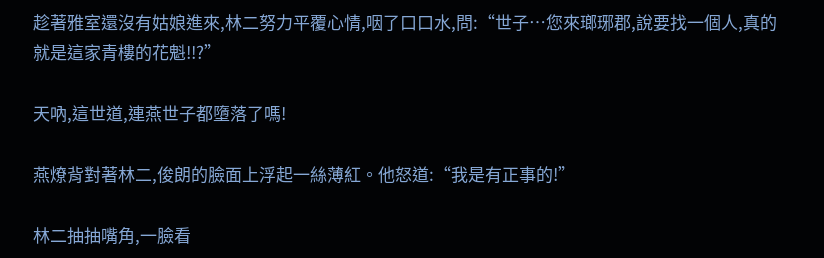趁著雅室還沒有姑娘進來,林二努力平覆心情,咽了口口水,問:“世子…您來瑯琊郡,說要找一個人,真的就是這家青樓的花魁!!?”

天吶,這世道,連燕世子都墮落了嗎!

燕燎背對著林二,俊朗的臉面上浮起一絲薄紅。他怒道:“我是有正事的!”

林二抽抽嘴角,一臉看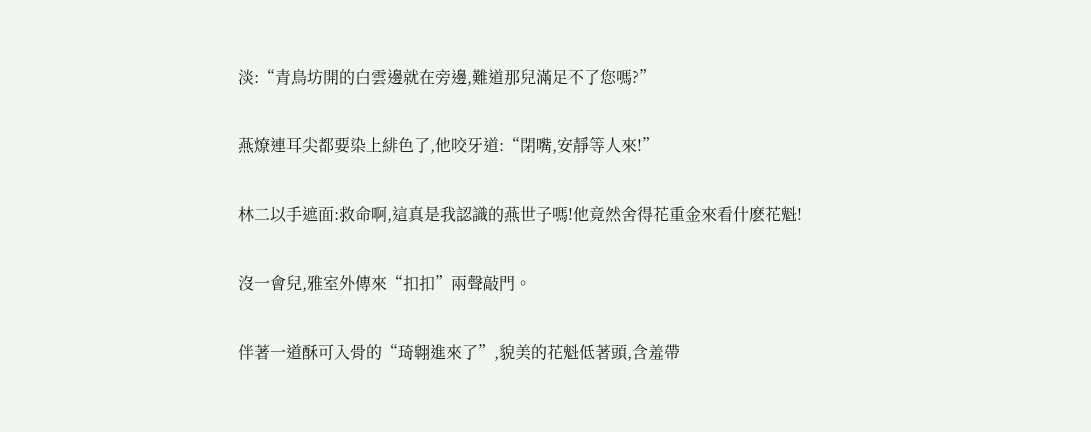淡:“青鳥坊開的白雲邊就在旁邊,難道那兒滿足不了您嗎?”

燕燎連耳尖都要染上緋色了,他咬牙道:“閉嘴,安靜等人來!”

林二以手遮面:救命啊,這真是我認識的燕世子嗎!他竟然舍得花重金來看什麽花魁!

沒一會兒,雅室外傳來“扣扣”兩聲敲門。

伴著一道酥可入骨的“琦翺進來了”,貌美的花魁低著頭,含羞帶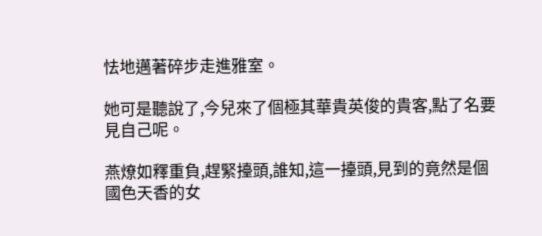怯地邁著碎步走進雅室。

她可是聽說了,今兒來了個極其華貴英俊的貴客,點了名要見自己呢。

燕燎如釋重負,趕緊擡頭,誰知,這一擡頭,見到的竟然是個國色天香的女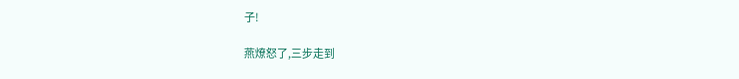子!

燕燎怒了,三步走到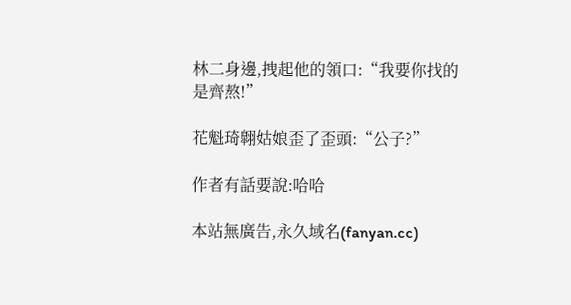林二身邊,拽起他的領口:“我要你找的是齊熬!”

花魁琦翺姑娘歪了歪頭:“公子?”

作者有話要說:哈哈

本站無廣告,永久域名(fanyan.cc)